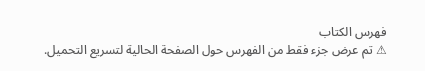فهرس الكتاب
⚠ تم عرض جزء فقط من الفهرس حول الصفحة الحالية لتسريع التحميل.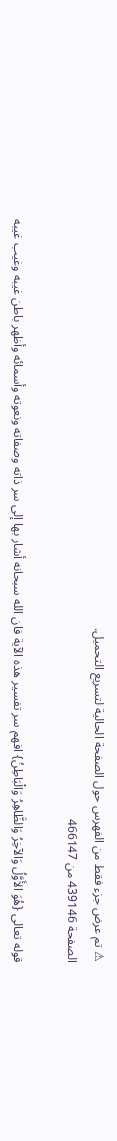⚠ تم عرض جزء فقط من الفهرس حول الصفحة الحالية لتسريع التحميل.
الصفحة 439146 من 466147

قوله تعالى {هُوَ الأَوَّلُ وَالآخِرُ وَالظَّاهِرُ وَالْبَاطِنُ} افهم سر تفسير هذه الآية فان الله سبحانه أشار بها إلى سر ذاته وصفاته ونعوته وأسمائه وأظهر باطن غيبه وغيب غيبه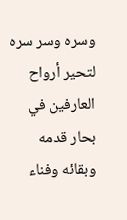وسره وسر سره لتحير أرواح العارفين في بحار قدمه وبقائه وفناء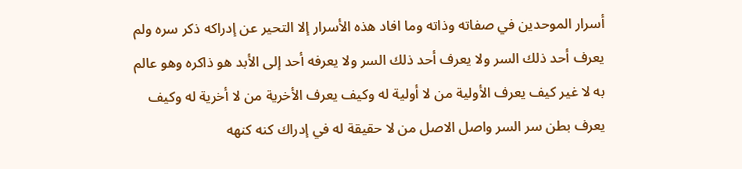أسرار الموحدين في صفاته وذاته وما افاد هذه الأسرار إلا التحير عن إدراكه ذكر سره ولم يعرف أحد ذلك السر ولا يعرف أحد ذلك السر ولا يعرفه أحد إلى الأبد هو ذاكره وهو عالم به لا غير كيف يعرف الأولية من لا أولية له وكيف يعرف الأخرية من لا أخرية له وكيف يعرف بطن سر السر واصل الاصل من لا حقيقة له في إدراك كنه كنهه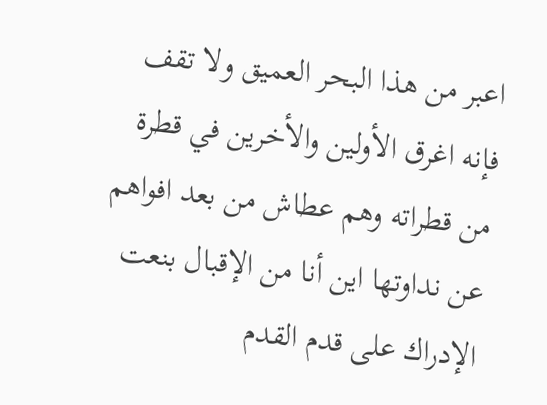اعبر من هذا البحر العميق ولا تقف فإنه اغرق الأولين والأخرين في قطرة من قطراته وهم عطاش من بعد افواهم عن نداوتها اين أنا من الإقبال بنعت الإدراك على قدم القدم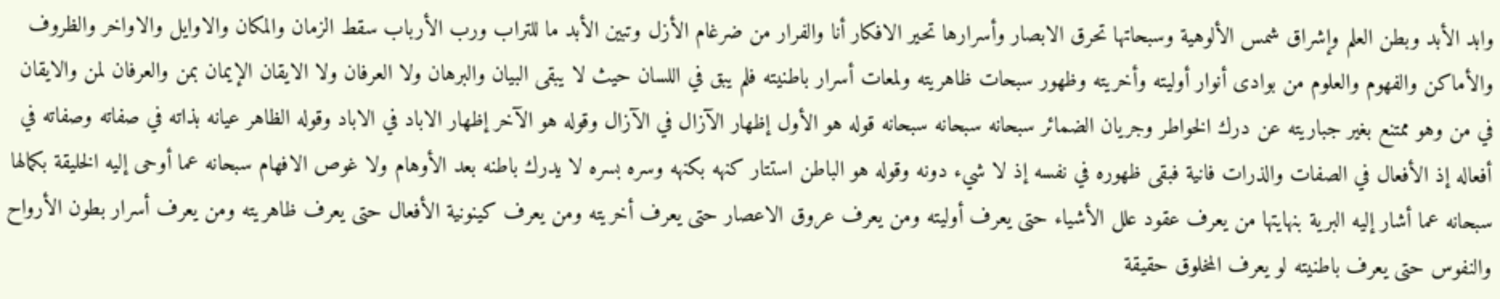وابد الأبد وبطن العلم وإشراق شمس الألوهية وسبحاتها تحرق الابصار وأسرارها تحير الافكار أنا والفرار من ضرغام الأزل وتبين الأبد ما للتراب ورب الأرباب سقط الزمان والمكان والاوايل والاواخر والظروف والأماكن والفهوم والعلوم من بوادى أنوار أوليته وأخريته وظهور سبحات ظاهريته ولمعات أسرار باطنيته فلم يبق في اللسان حيث لا يبقى البيان والبرهان ولا العرفان ولا الايقان الإيمان بمن والعرفان لمن والايقان في من وهو ممتنع بغير جباريته عن درك الخواطر وجريان الضمائر سبحانه سبحانه سبحانه قوله هو الأول إظهار الآزال في الآزال وقوله هو الآخر إظهار الاباد في الاباد وقوله الظاهر عيانه بذاته في صفاته وصفاته في أفعاله إذ الأفعال في الصفات والذرات فانية فبقى ظهوره في نفسه إذ لا شيء دونه وقوله هو الباطن استتار كنهه بكنهه وسره بسره لا يدرك باطنه بعد الأوهام ولا غوص الافهام سبحانه عما أوحى إليه الخليقة بكمالها سبحانه عما أشار إليه البرية بنهايتها من يعرف عقود علل الأشياء حتى يعرف أوليته ومن يعرف عروق الاعصار حتى يعرف أخريته ومن يعرف كينونية الأفعال حتى يعرف ظاهريته ومن يعرف أسرار بطون الأرواح والنفوس حتى يعرف باطنيته لو يعرف المخلوق حقيقة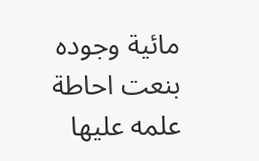مائية وجوده بنعت احاطة علمه عليها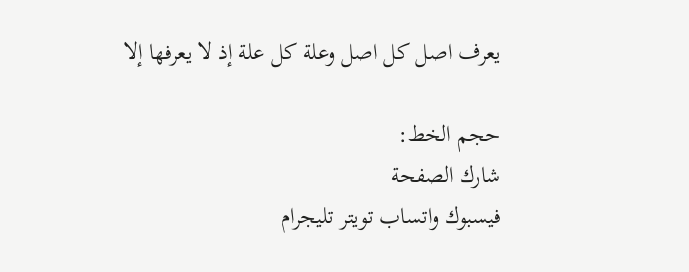يعرف اصل كل اصل وعلة كل علة إذ لا يعرفها إلا

حجم الخط:
شارك الصفحة
فيسبوك واتساب تويتر تليجرام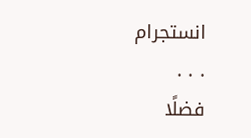انستجرام
. . .
فضلًا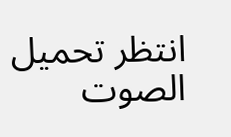انتظر تحميل الصوت